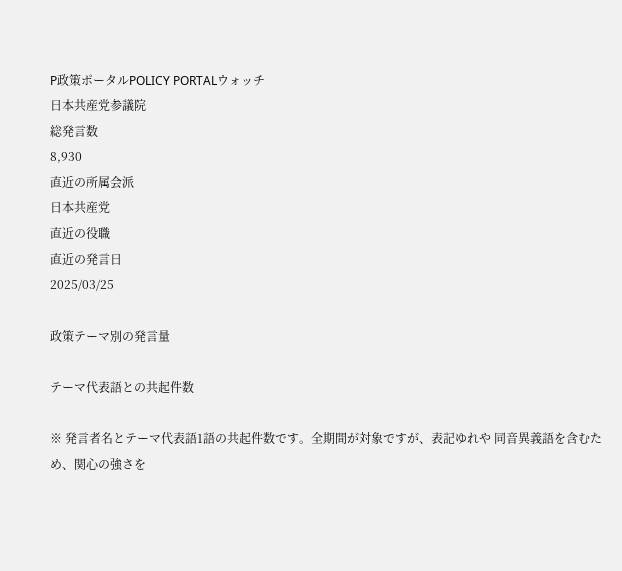P政策ポータルPOLICY PORTALウォッチ
日本共産党参議院
総発言数
8,930
直近の所属会派
日本共産党
直近の役職
直近の発言日
2025/03/25

政策テーマ別の発言量

テーマ代表語との共起件数

※ 発言者名とテーマ代表語1語の共起件数です。全期間が対象ですが、表記ゆれや 同音異義語を含むため、関心の強さを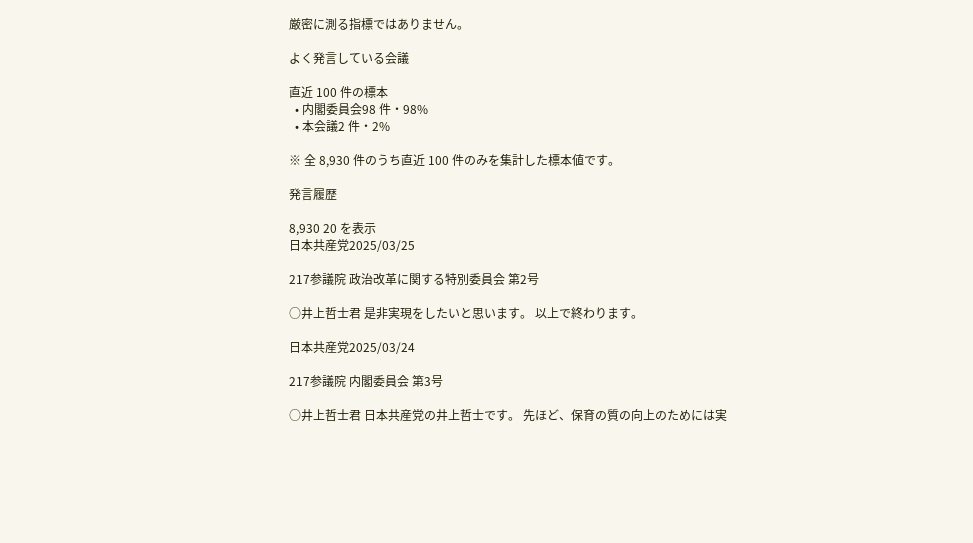厳密に測る指標ではありません。

よく発言している会議

直近 100 件の標本
  • 内閣委員会98 件・98%
  • 本会議2 件・2%

※ 全 8,930 件のうち直近 100 件のみを集計した標本値です。

発言履歴

8,930 20 を表示
日本共産党2025/03/25

217参議院 政治改革に関する特別委員会 第2号

○井上哲士君 是非実現をしたいと思います。 以上で終わります。

日本共産党2025/03/24

217参議院 内閣委員会 第3号

○井上哲士君 日本共産党の井上哲士です。 先ほど、保育の質の向上のためには実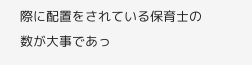際に配置をされている保育士の数が大事であっ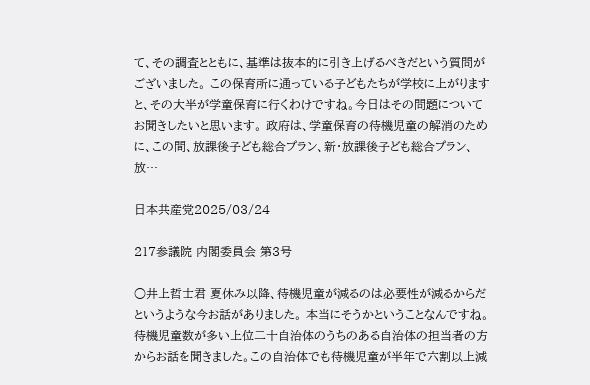て、その調査とともに、基準は抜本的に引き上げるべきだという質問がございました。 この保育所に通っている子どもたちが学校に上がりますと、その大半が学童保育に行くわけですね。今日はその問題についてお聞きしたいと思います。 政府は、学童保育の待機児童の解消のために、この間、放課後子ども総合プラン、新・放課後子ども総合プラン、放…

日本共産党2025/03/24

217参議院 内閣委員会 第3号

○井上哲士君 夏休み以降、待機児童が減るのは必要性が減るからだというような今お話がありました。 本当にそうかということなんですね。待機児童数が多い上位二十自治体のうちのある自治体の担当者の方からお話を聞きました。この自治体でも待機児童が半年で六割以上減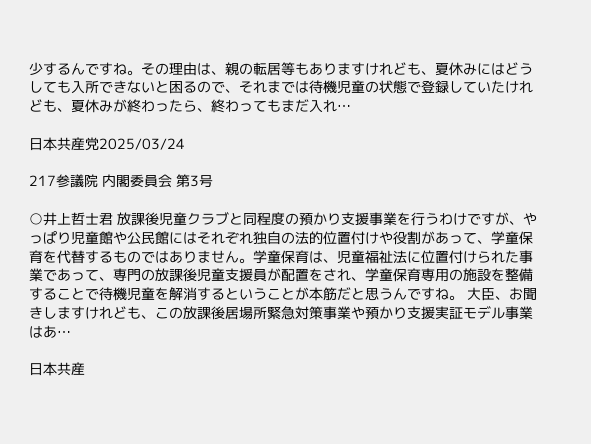少するんですね。その理由は、親の転居等もありますけれども、夏休みにはどうしても入所できないと困るので、それまでは待機児童の状態で登録していたけれども、夏休みが終わったら、終わってもまだ入れ…

日本共産党2025/03/24

217参議院 内閣委員会 第3号

○井上哲士君 放課後児童クラブと同程度の預かり支援事業を行うわけですが、やっぱり児童館や公民館にはそれぞれ独自の法的位置付けや役割があって、学童保育を代替するものではありません。学童保育は、児童福祉法に位置付けられた事業であって、専門の放課後児童支援員が配置をされ、学童保育専用の施設を整備することで待機児童を解消するということが本筋だと思うんですね。 大臣、お聞きしますけれども、この放課後居場所緊急対策事業や預かり支援実証モデル事業はあ…

日本共産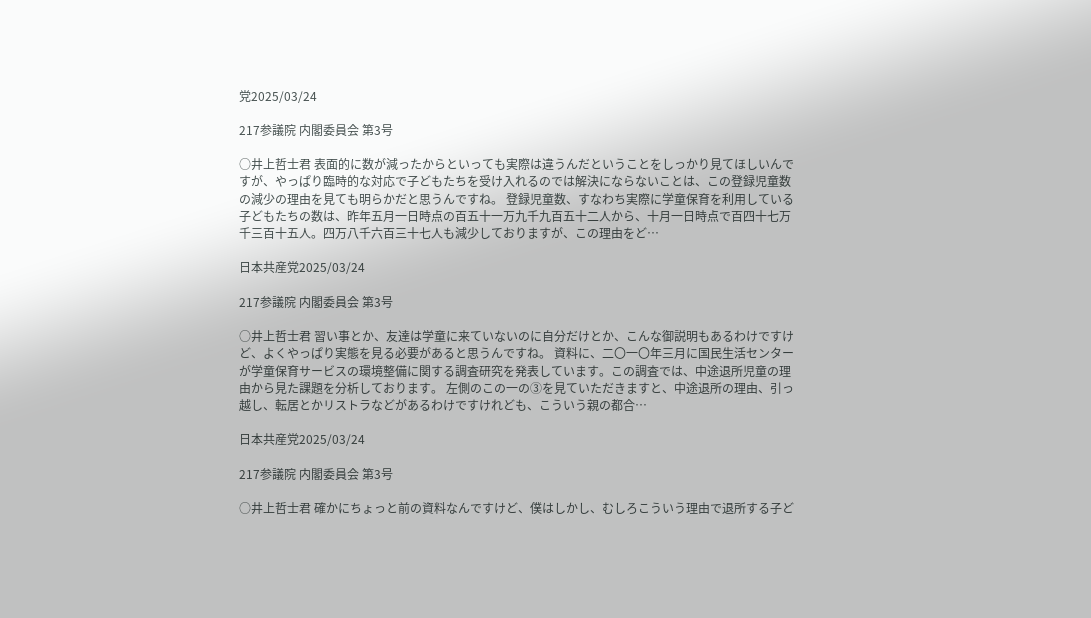党2025/03/24

217参議院 内閣委員会 第3号

○井上哲士君 表面的に数が減ったからといっても実際は違うんだということをしっかり見てほしいんですが、やっぱり臨時的な対応で子どもたちを受け入れるのでは解決にならないことは、この登録児童数の減少の理由を見ても明らかだと思うんですね。 登録児童数、すなわち実際に学童保育を利用している子どもたちの数は、昨年五月一日時点の百五十一万九千九百五十二人から、十月一日時点で百四十七万千三百十五人。四万八千六百三十七人も減少しておりますが、この理由をど…

日本共産党2025/03/24

217参議院 内閣委員会 第3号

○井上哲士君 習い事とか、友達は学童に来ていないのに自分だけとか、こんな御説明もあるわけですけど、よくやっぱり実態を見る必要があると思うんですね。 資料に、二〇一〇年三月に国民生活センターが学童保育サービスの環境整備に関する調査研究を発表しています。この調査では、中途退所児童の理由から見た課題を分析しております。 左側のこの一の③を見ていただきますと、中途退所の理由、引っ越し、転居とかリストラなどがあるわけですけれども、こういう親の都合…

日本共産党2025/03/24

217参議院 内閣委員会 第3号

○井上哲士君 確かにちょっと前の資料なんですけど、僕はしかし、むしろこういう理由で退所する子ど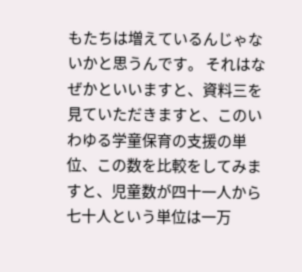もたちは増えているんじゃないかと思うんです。 それはなぜかといいますと、資料三を見ていただきますと、このいわゆる学童保育の支援の単位、この数を比較をしてみますと、児童数が四十一人から七十人という単位は一万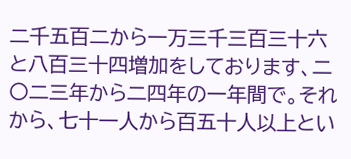二千五百二から一万三千三百三十六と八百三十四増加をしております、二〇二三年から二四年の一年間で。それから、七十一人から百五十人以上とい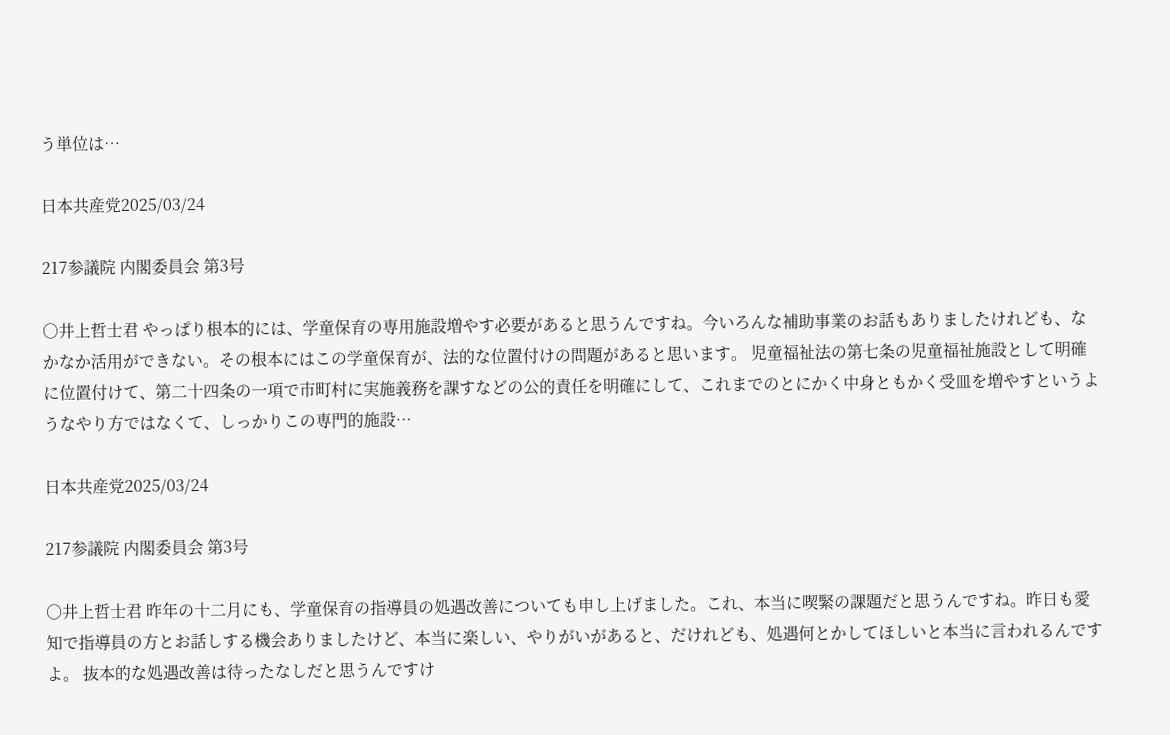う単位は…

日本共産党2025/03/24

217参議院 内閣委員会 第3号

○井上哲士君 やっぱり根本的には、学童保育の専用施設増やす必要があると思うんですね。今いろんな補助事業のお話もありましたけれども、なかなか活用ができない。その根本にはこの学童保育が、法的な位置付けの問題があると思います。 児童福祉法の第七条の児童福祉施設として明確に位置付けて、第二十四条の一項で市町村に実施義務を課すなどの公的責任を明確にして、これまでのとにかく中身ともかく受皿を増やすというようなやり方ではなくて、しっかりこの専門的施設…

日本共産党2025/03/24

217参議院 内閣委員会 第3号

○井上哲士君 昨年の十二月にも、学童保育の指導員の処遇改善についても申し上げました。これ、本当に喫緊の課題だと思うんですね。昨日も愛知で指導員の方とお話しする機会ありましたけど、本当に楽しい、やりがいがあると、だけれども、処遇何とかしてほしいと本当に言われるんですよ。 抜本的な処遇改善は待ったなしだと思うんですけ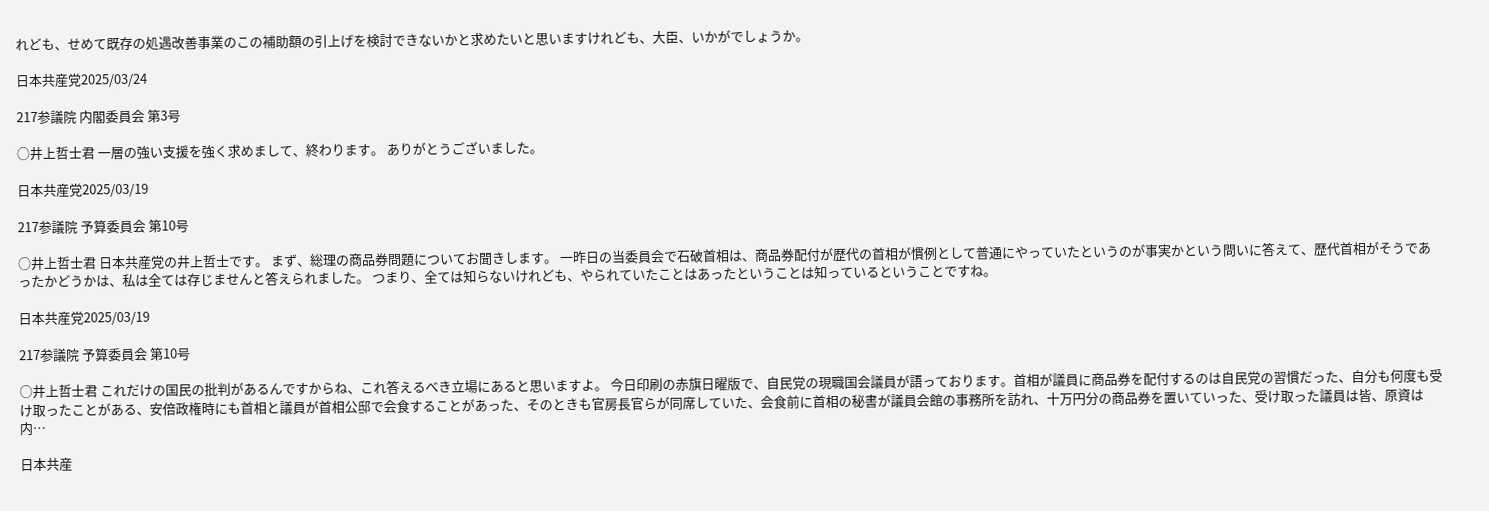れども、せめて既存の処遇改善事業のこの補助額の引上げを検討できないかと求めたいと思いますけれども、大臣、いかがでしょうか。

日本共産党2025/03/24

217参議院 内閣委員会 第3号

○井上哲士君 一層の強い支援を強く求めまして、終わります。 ありがとうございました。

日本共産党2025/03/19

217参議院 予算委員会 第10号

○井上哲士君 日本共産党の井上哲士です。 まず、総理の商品券問題についてお聞きします。 一昨日の当委員会で石破首相は、商品券配付が歴代の首相が慣例として普通にやっていたというのが事実かという問いに答えて、歴代首相がそうであったかどうかは、私は全ては存じませんと答えられました。 つまり、全ては知らないけれども、やられていたことはあったということは知っているということですね。

日本共産党2025/03/19

217参議院 予算委員会 第10号

○井上哲士君 これだけの国民の批判があるんですからね、これ答えるべき立場にあると思いますよ。 今日印刷の赤旗日曜版で、自民党の現職国会議員が語っております。首相が議員に商品券を配付するのは自民党の習慣だった、自分も何度も受け取ったことがある、安倍政権時にも首相と議員が首相公邸で会食することがあった、そのときも官房長官らが同席していた、会食前に首相の秘書が議員会館の事務所を訪れ、十万円分の商品券を置いていった、受け取った議員は皆、原資は内…

日本共産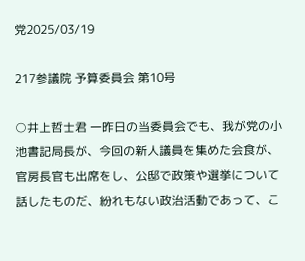党2025/03/19

217参議院 予算委員会 第10号

○井上哲士君 一昨日の当委員会でも、我が党の小池書記局長が、今回の新人議員を集めた会食が、官房長官も出席をし、公邸で政策や選挙について話したものだ、紛れもない政治活動であって、こ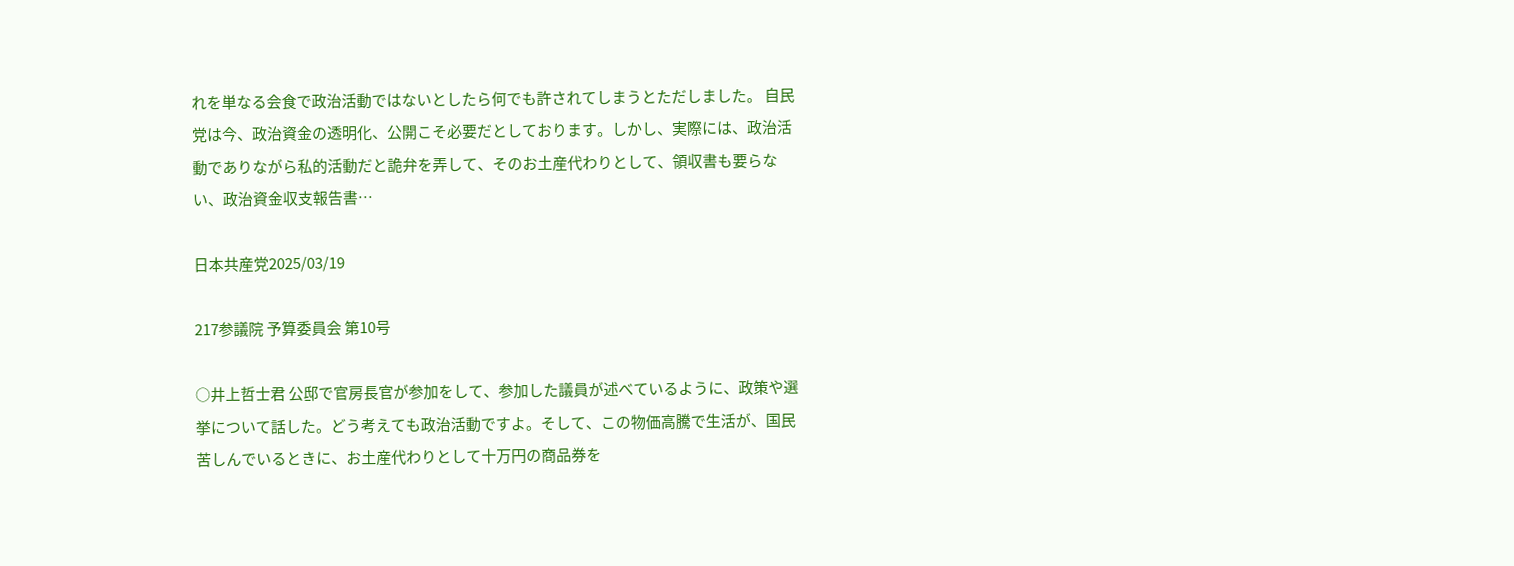れを単なる会食で政治活動ではないとしたら何でも許されてしまうとただしました。 自民党は今、政治資金の透明化、公開こそ必要だとしております。しかし、実際には、政治活動でありながら私的活動だと詭弁を弄して、そのお土産代わりとして、領収書も要らない、政治資金収支報告書…

日本共産党2025/03/19

217参議院 予算委員会 第10号

○井上哲士君 公邸で官房長官が参加をして、参加した議員が述べているように、政策や選挙について話した。どう考えても政治活動ですよ。そして、この物価高騰で生活が、国民苦しんでいるときに、お土産代わりとして十万円の商品券を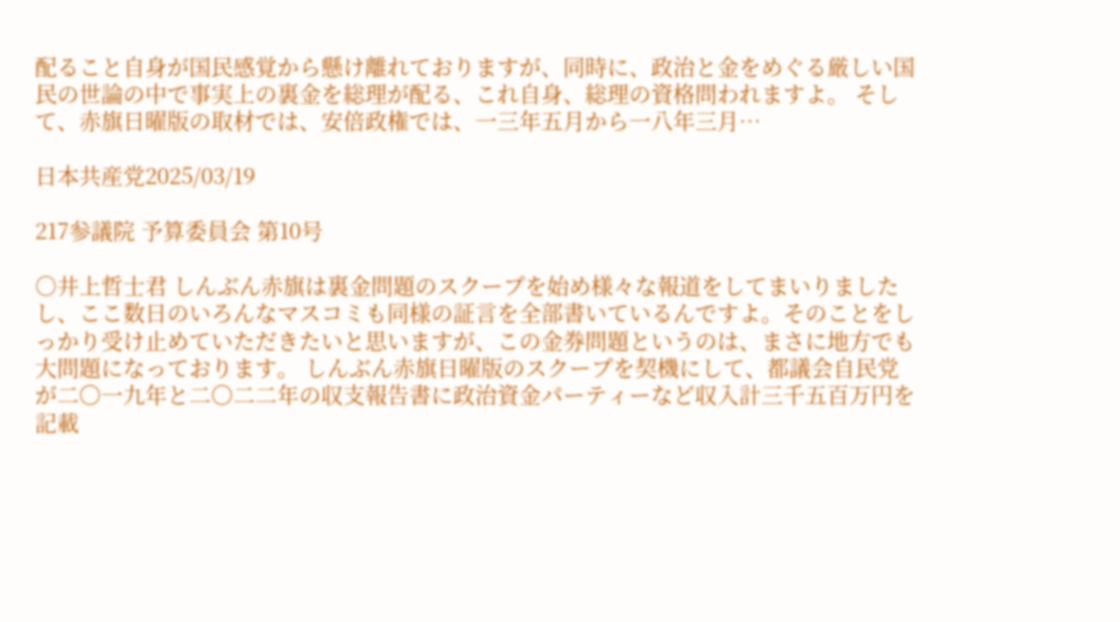配ること自身が国民感覚から懸け離れておりますが、同時に、政治と金をめぐる厳しい国民の世論の中で事実上の裏金を総理が配る、これ自身、総理の資格問われますよ。 そして、赤旗日曜版の取材では、安倍政権では、一三年五月から一八年三月…

日本共産党2025/03/19

217参議院 予算委員会 第10号

○井上哲士君 しんぶん赤旗は裏金問題のスクープを始め様々な報道をしてまいりましたし、ここ数日のいろんなマスコミも同様の証言を全部書いているんですよ。そのことをしっかり受け止めていただきたいと思いますが、この金券問題というのは、まさに地方でも大問題になっております。 しんぶん赤旗日曜版のスクープを契機にして、都議会自民党が二〇一九年と二〇二二年の収支報告書に政治資金パーティーなど収入計三千五百万円を記載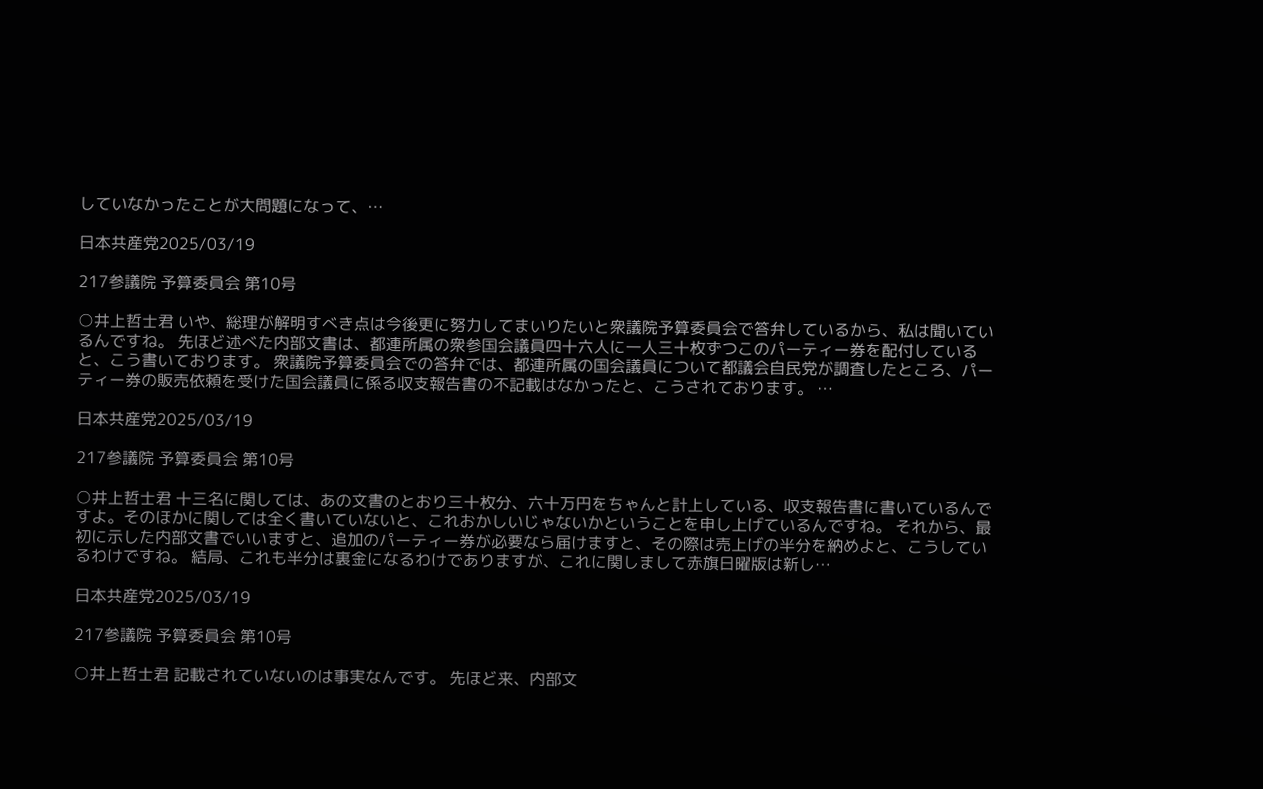していなかったことが大問題になって、…

日本共産党2025/03/19

217参議院 予算委員会 第10号

○井上哲士君 いや、総理が解明すべき点は今後更に努力してまいりたいと衆議院予算委員会で答弁しているから、私は聞いているんですね。 先ほど述べた内部文書は、都連所属の衆参国会議員四十六人に一人三十枚ずつこのパーティー券を配付していると、こう書いております。 衆議院予算委員会での答弁では、都連所属の国会議員について都議会自民党が調査したところ、パーティー券の販売依頼を受けた国会議員に係る収支報告書の不記載はなかったと、こうされております。 …

日本共産党2025/03/19

217参議院 予算委員会 第10号

○井上哲士君 十三名に関しては、あの文書のとおり三十枚分、六十万円をちゃんと計上している、収支報告書に書いているんですよ。そのほかに関しては全く書いていないと、これおかしいじゃないかということを申し上げているんですね。 それから、最初に示した内部文書でいいますと、追加のパーティー券が必要なら届けますと、その際は売上げの半分を納めよと、こうしているわけですね。 結局、これも半分は裏金になるわけでありますが、これに関しまして赤旗日曜版は新し…

日本共産党2025/03/19

217参議院 予算委員会 第10号

○井上哲士君 記載されていないのは事実なんです。 先ほど来、内部文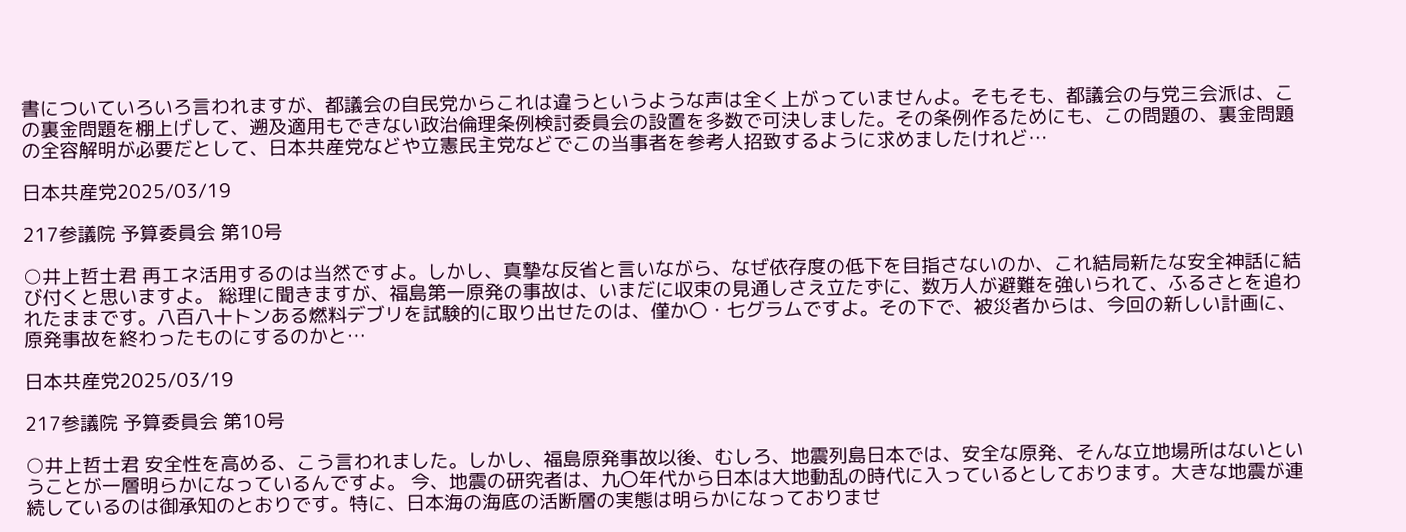書についていろいろ言われますが、都議会の自民党からこれは違うというような声は全く上がっていませんよ。そもそも、都議会の与党三会派は、この裏金問題を棚上げして、遡及適用もできない政治倫理条例検討委員会の設置を多数で可決しました。その条例作るためにも、この問題の、裏金問題の全容解明が必要だとして、日本共産党などや立憲民主党などでこの当事者を参考人招致するように求めましたけれど…

日本共産党2025/03/19

217参議院 予算委員会 第10号

○井上哲士君 再エネ活用するのは当然ですよ。しかし、真摯な反省と言いながら、なぜ依存度の低下を目指さないのか、これ結局新たな安全神話に結び付くと思いますよ。 総理に聞きますが、福島第一原発の事故は、いまだに収束の見通しさえ立たずに、数万人が避難を強いられて、ふるさとを追われたままです。八百八十トンある燃料デブリを試験的に取り出せたのは、僅か〇・七グラムですよ。その下で、被災者からは、今回の新しい計画に、原発事故を終わったものにするのかと…

日本共産党2025/03/19

217参議院 予算委員会 第10号

○井上哲士君 安全性を高める、こう言われました。しかし、福島原発事故以後、むしろ、地震列島日本では、安全な原発、そんな立地場所はないということが一層明らかになっているんですよ。 今、地震の研究者は、九〇年代から日本は大地動乱の時代に入っているとしております。大きな地震が連続しているのは御承知のとおりです。特に、日本海の海底の活断層の実態は明らかになっておりませ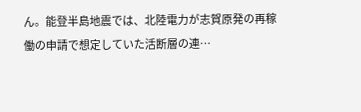ん。能登半島地震では、北陸電力が志賀原発の再稼働の申請で想定していた活断層の連…